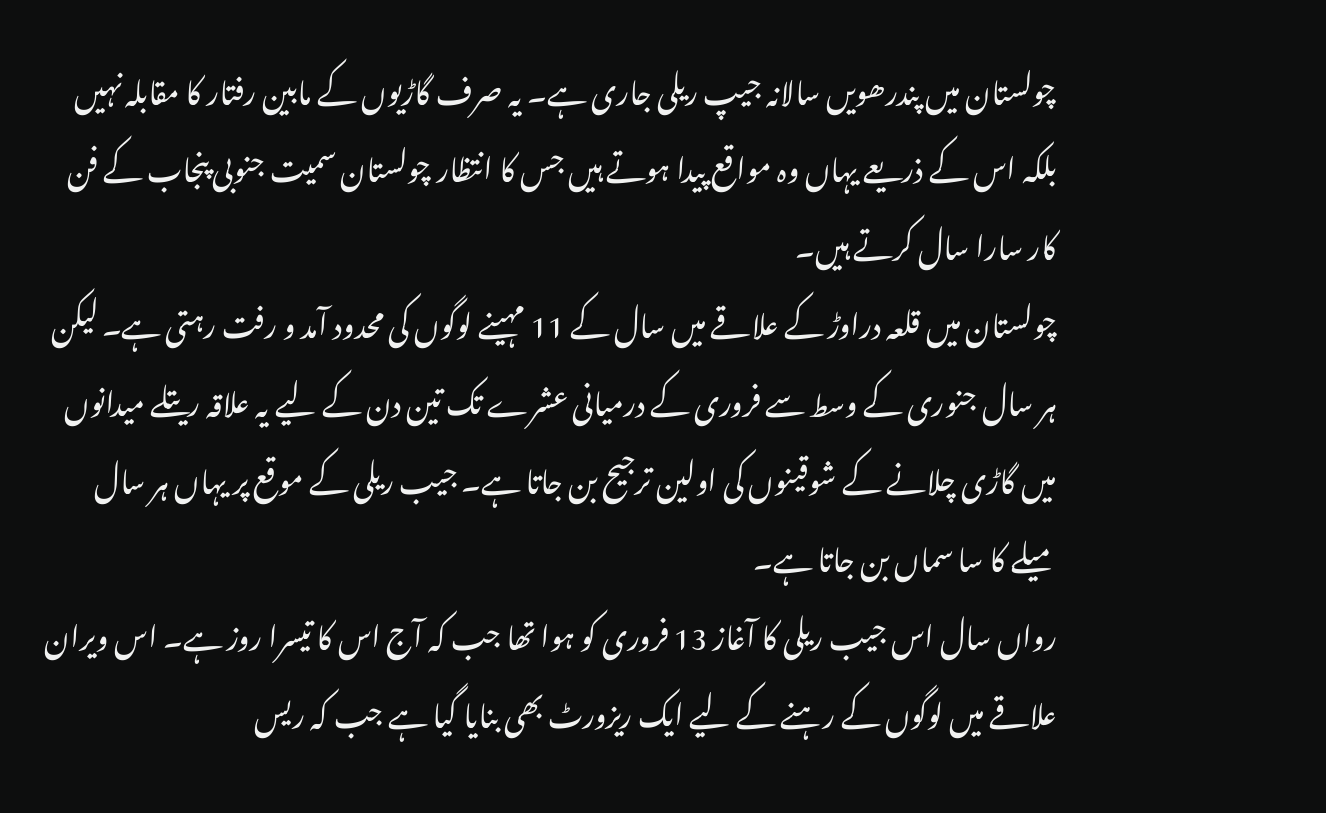چولستان میں پندرھویں سالانہ جیپ ریلی جاری ہے۔ یہ صرف گاڑیوں کے مابین رفتار کا مقابلہ نہیں بلکہ اس کے ذریعے یہاں وہ مواقع پیدا ہوتے ہیں جس کا انتظار چولستان سمیت جنوبی پنجاب کے فن کار سارا سال کرتے ہیں۔
چولستان میں قلعہ دراوڑ کے علاقے میں سال کے 11 مہینے لوگوں کی محدود آمد و رفت رہتی ہے۔ لیکن ہر سال جنوری کے وسط سے فروری کے درمیانی عشرے تک تین دن کے لیے یہ علاقہ ریتلے میدانوں میں گاڑی چلانے کے شوقینوں کی اولین ترجیح بن جاتا ہے۔ جیب ریلی کے موقع پر یہاں ہر سال میلے کا سا سماں بن جاتا ہے۔
رواں سال اس جیب ریلی کا آغاز 13 فروری کو ہوا تھا جب کہ آج اس کا تیسرا روز ہے۔ اس ویران علاقے میں لوگوں کے رہنے کے لیے ایک ریزورٹ بھی بنایا گیا ہے جب کہ ریس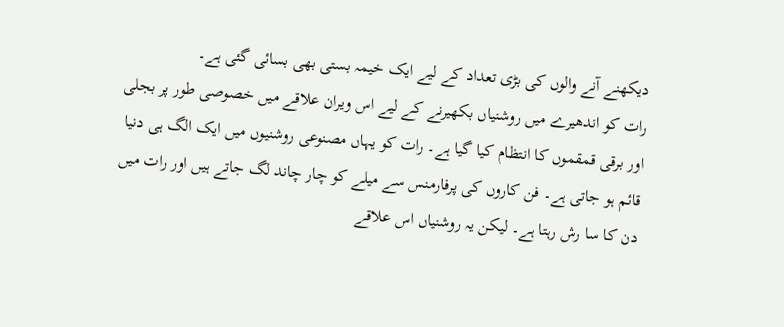دیکھنے آنے والوں کی بڑی تعداد کے لیے ایک خیمہ بستی بھی بسائی گئی ہے۔
رات کو اندھیرے میں روشنیاں بکھیرنے کے لیے اس ویران علاقے میں خصوصی طور پر بجلی اور برقی قمقموں کا انتظام کیا گیا ہے۔ رات کو یہاں مصنوعی روشنیوں میں ایک الگ ہی دنیا قائم ہو جاتی ہے۔ فن کاروں کی پرفارمنس سے میلے کو چار چاند لگ جاتے ہیں اور رات میں دن کا سا رش رہتا ہے۔ لیکن یہ روشنیاں اس علاقے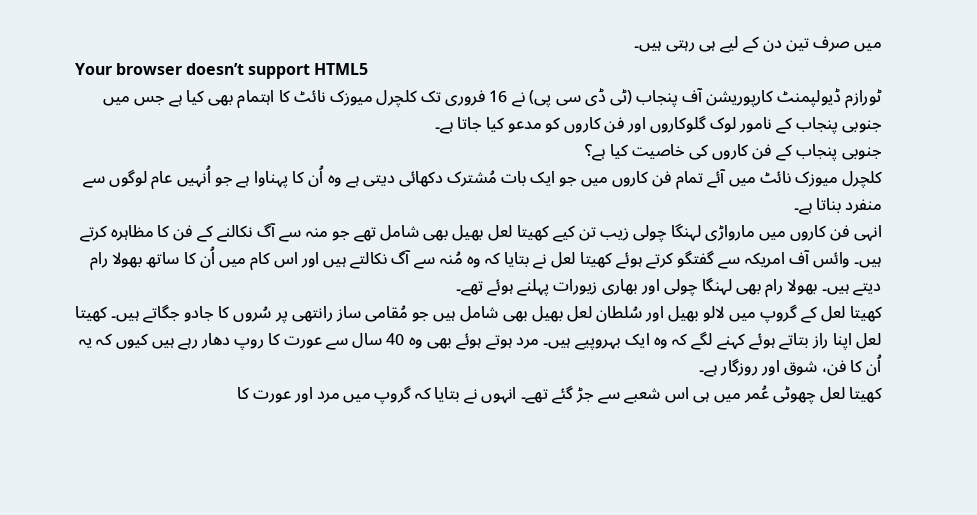میں صرف تین دن کے لیے ہی رہتی ہیں۔
Your browser doesn’t support HTML5
ٹورازم ڈیولپمنٹ کارپوریشن آف پنجاب (ٹی ڈی سی پی) نے 16 فروری تک کلچرل میوزک نائٹ کا اہتمام بھی کیا ہے جس میں جنوبی پنجاب کے نامور لوک گلوکاروں اور فن کاروں کو مدعو کیا جاتا ہے۔
جنوبی پنجاب کے فن کاروں کی خاصیت کیا ہے؟
کلچرل میوزک نائٹ میں آئے تمام فن کاروں میں جو ایک بات مُشترک دکھائی دیتی ہے وہ اُن کا پہناوا ہے جو اُنہیں عام لوگوں سے منفرد بناتا ہے۔
انہی فن کاروں میں مارواڑی لہنگا چولی زیب تن کیے کھیتا لعل بھیل بھی شامل تھے جو منہ سے آگ نکالنے کے فن کا مظاہرہ کرتے ہیں۔ وائس آف امریکہ سے گفتگو کرتے ہوئے کھیتا لعل نے بتایا کہ وہ مُنہ سے آگ نکالتے ہیں اور اس کام میں اُن کا ساتھ بھولا رام دیتے ہیں۔ بھولا رام بھی لہنگا چولی اور بھاری زیورات پہلنے ہوئے تھے۔
کھیتا لعل کے گروپ میں لالو بھیل اور سُلطان لعل بھیل بھی شامل ہیں جو مُقامی ساز رانتھی پر سُروں کا جادو جگاتے ہیں۔ کھیتا لعل اپنا راز بتاتے ہوئے کہنے لگے کہ وہ ایک بہروپیے ہیں۔ مرد ہوتے ہوئے بھی وہ 40 سال سے عورت کا روپ دھار رہے ہیں کیوں کہ یہ اُن کا فن، شوق اور روزگار ہے۔
کھیتا لعل چھوٹی عُمر میں ہی اس شعبے سے جڑ گئے تھے۔ انہوں نے بتایا کہ گروپ میں مرد اور عورت کا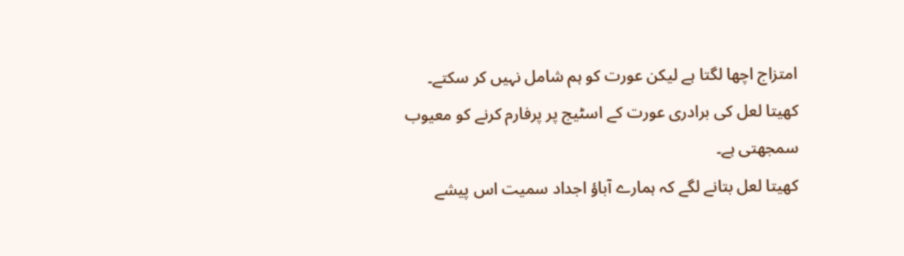امتزاج اچھا لگتا ہے لیکن عورت کو ہم شامل نہیں کر سکتے۔ کھیتا لعل کی برادری عورت کے اسٹیج پر پرفارم کرنے کو معیوب سمجھتی ہے۔
کھیتا لعل بتانے لگے کہ ہمارے آباؤ اجداد سمیت اس پیشے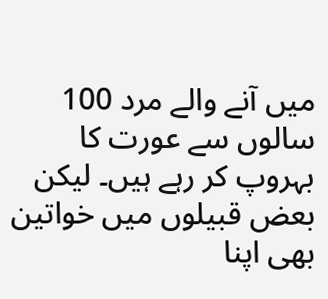میں آنے والے مرد 100 سالوں سے عورت کا بہروپ کر رہے ہیں۔ لیکن بعض قبیلوں میں خواتین بھی اپنا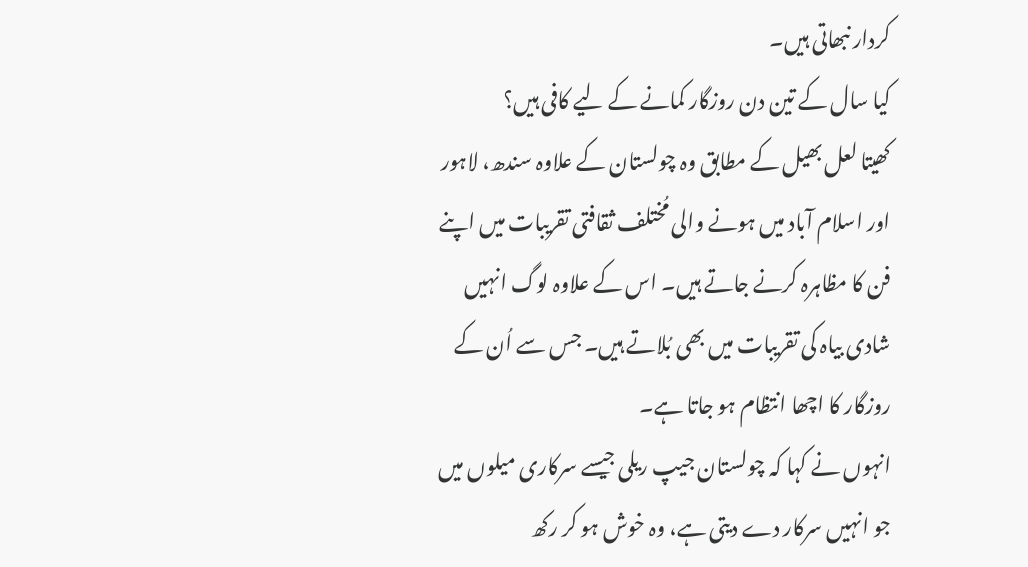کردار نبھاتی ہیں۔
کیا سال کے تین دن روزگار کمانے کے لیے کافی ہیں؟
کھیتا لعل بھیل کے مطابق وہ چولستان کے علاوہ سندھ، لاہور اور اسلام آباد میں ہونے والی مُختلف ثقافتی تقریبات میں اپنے فن کا مظاہرہ کرنے جاتے ہیں۔ اس کے علاوہ لوگ انہیں شادی بیاہ کی تقریبات میں بھی بُلاتے ہیں۔ جس سے اُن کے روزگار کا اچھا انتظام ہو جاتا ہے۔
انہوں نے کہا کہ چولستان جیپ ریلی جیسے سرکاری میلوں میں جو انہیں سرکار دے دیتی ہے، وہ خوش ہو کر رکھ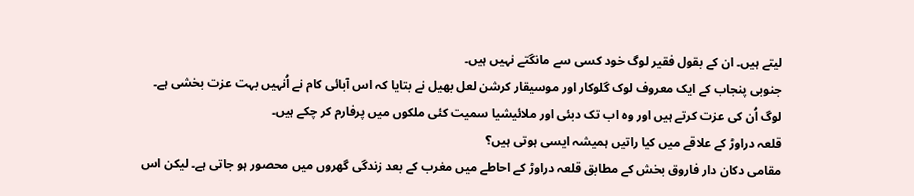لیتے ہیں۔ ان کے بقول فقیر لوگ خود کسی سے مانگتے نہیں ہیں۔
جنوبی پنجاب کے ایک معروف لوک گلوکار اور موسیقار کرشن لعل بھیل نے بتایا کہ اس آبائی کام نے اُنہیں بہت عزت بخشی ہے۔ لوگ اُن کی عزت کرتے ہیں اور وہ اب تک دبئی اور ملائیشیا سمیت کئی ملکوں میں پرفارم کر چکے ہیں۔
قلعہ دراوڑ کے علاقے میں کیا راتیں ہمیشہ ایسی ہوتی ہیں؟
مقامی دکان دار فاروق بخش کے مطابق قلعہ دراوڑ کے احاطے میں مغرب کے بعد زندگی گھروں میں محصور ہو جاتی ہے۔ لیکن اس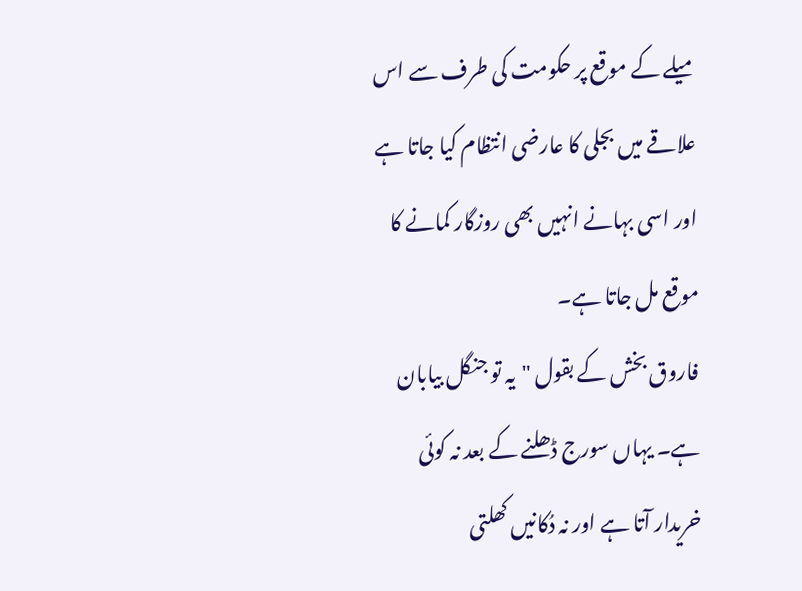میلے کے موقع پر حکومت کی طرف سے اس علاقے میں بجلی کا عارضی انتظام کیا جاتا ہے اور اسی بہانے انہیں بھی روزگار کمانے کا موقع مل جاتا ہے۔
فاروق بخش کے بقول "یہ تو جنگل بیابان ہے۔ یہاں سورج ڈھلنے کے بعد نہ کوئی خریدار آتا ہے اور نہ دُکانیں کھلتی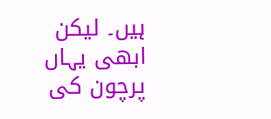ہیں۔ لیکن ابھی یہاں پرچون کی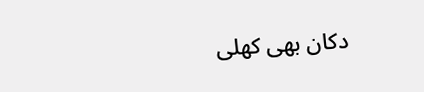دکان بھی کھلی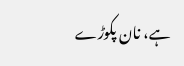ہے، نان پکوڑے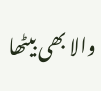والا بھی بیٹھا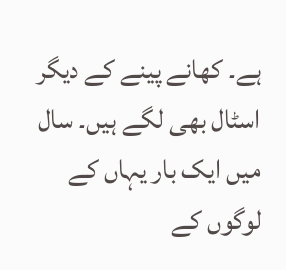ہے۔ کھانے پینے کے دیگر اسٹال بھی لگے ہیں۔ سال میں ایک بار یہاں کے لوگوں کے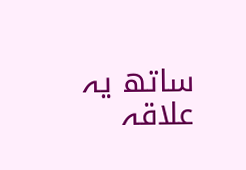ساتھ یہ علاقہ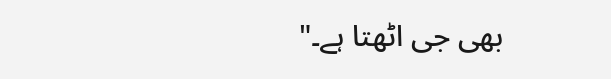بھی جی اٹھتا ہے۔"